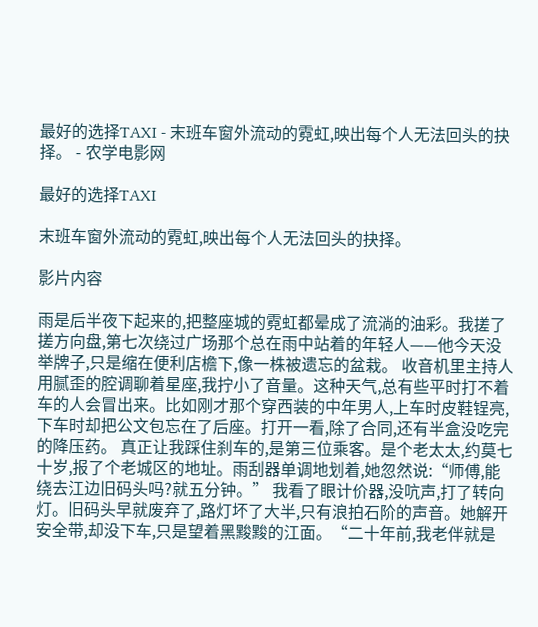最好的选择TAXI - 末班车窗外流动的霓虹,映出每个人无法回头的抉择。 - 农学电影网

最好的选择TAXI

末班车窗外流动的霓虹,映出每个人无法回头的抉择。

影片内容

雨是后半夜下起来的,把整座城的霓虹都晕成了流淌的油彩。我搓了搓方向盘,第七次绕过广场那个总在雨中站着的年轻人——他今天没举牌子,只是缩在便利店檐下,像一株被遗忘的盆栽。 收音机里主持人用腻歪的腔调聊着星座,我拧小了音量。这种天气,总有些平时打不着车的人会冒出来。比如刚才那个穿西装的中年男人,上车时皮鞋锃亮,下车时却把公文包忘在了后座。打开一看,除了合同,还有半盒没吃完的降压药。 真正让我踩住刹车的,是第三位乘客。是个老太太,约莫七十岁,报了个老城区的地址。雨刮器单调地划着,她忽然说:“师傅,能绕去江边旧码头吗?就五分钟。” 我看了眼计价器,没吭声,打了转向灯。旧码头早就废弃了,路灯坏了大半,只有浪拍石阶的声音。她解开安全带,却没下车,只是望着黑黢黢的江面。“二十年前,我老伴就是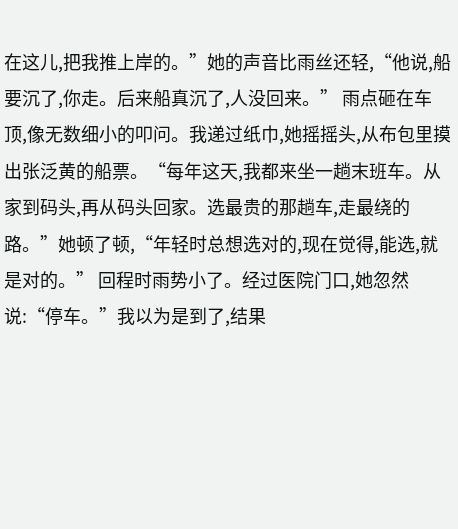在这儿,把我推上岸的。”她的声音比雨丝还轻,“他说,船要沉了,你走。后来船真沉了,人没回来。” 雨点砸在车顶,像无数细小的叩问。我递过纸巾,她摇摇头,从布包里摸出张泛黄的船票。“每年这天,我都来坐一趟末班车。从家到码头,再从码头回家。选最贵的那趟车,走最绕的路。”她顿了顿,“年轻时总想选对的,现在觉得,能选,就是对的。” 回程时雨势小了。经过医院门口,她忽然说:“停车。”我以为是到了,结果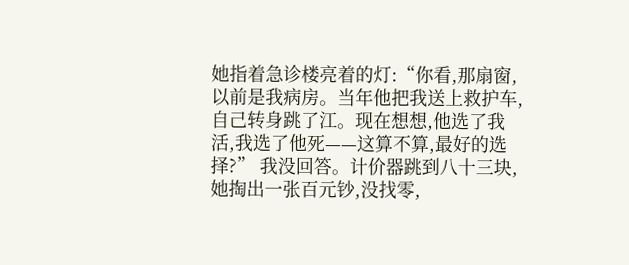她指着急诊楼亮着的灯:“你看,那扇窗,以前是我病房。当年他把我送上救护车,自己转身跳了江。现在想想,他选了我活,我选了他死——这算不算,最好的选择?” 我没回答。计价器跳到八十三块,她掏出一张百元钞,没找零,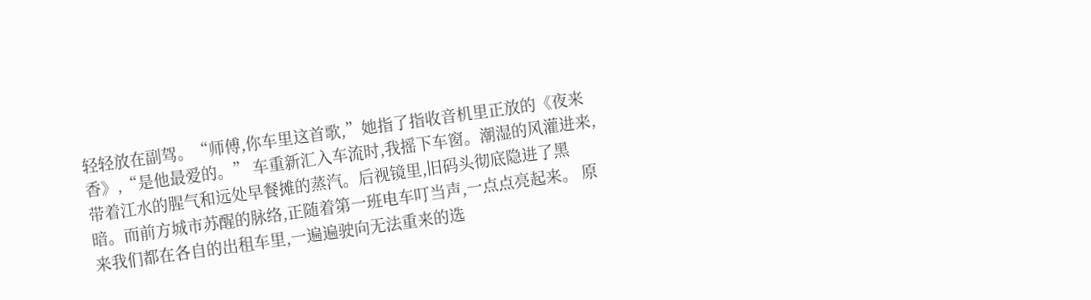轻轻放在副驾。“师傅,你车里这首歌,”她指了指收音机里正放的《夜来香》,“是他最爱的。” 车重新汇入车流时,我摇下车窗。潮湿的风灌进来,带着江水的腥气和远处早餐摊的蒸汽。后视镜里,旧码头彻底隐进了黑暗。而前方城市苏醒的脉络,正随着第一班电车叮当声,一点点亮起来。 原来我们都在各自的出租车里,一遍遍驶向无法重来的选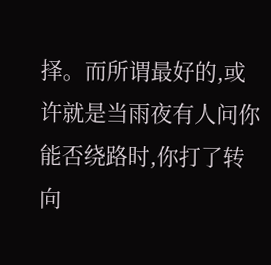择。而所谓最好的,或许就是当雨夜有人问你能否绕路时,你打了转向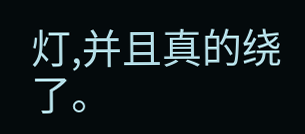灯,并且真的绕了。